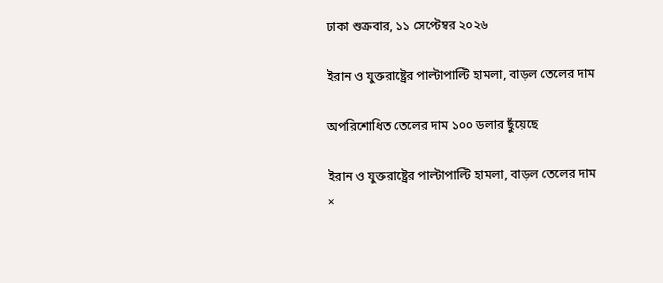ঢাকা শুক্রবার, ১১ সেপ্টেম্বর ২০২৬

ইরান ও যুক্তরাষ্ট্রের পাল্টাপাল্টি হামলা, বাড়ল তেলের দাম

অপরিশোধিত তেলের দাম ১০০ ডলার ছুঁয়েছে

ইরান ও যুক্তরাষ্ট্রের পাল্টাপাল্টি হামলা, বাড়ল তেলের দাম
×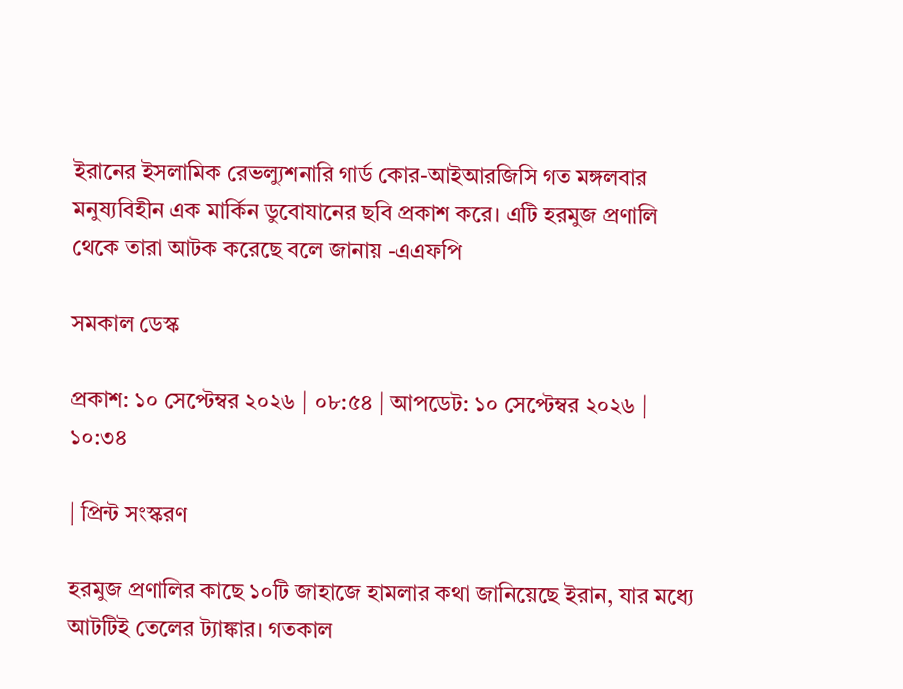ইরানের ইসলামিক রেভল্যুশনারি গার্ড কোর-আইআরজিসি গত মঙ্গলবার মনুষ্যবিহীন এক মার্কিন ডুবোযানের ছবি প্রকাশ করে। এটি হরমুজ প্রণালি থেকে তারা আটক করেছে বলে জানায় -এএফপি

সমকাল ডেস্ক

প্রকাশ: ১০ সেপ্টেম্বর ২০২৬ | ০৮:৫৪ | আপডেট: ১০ সেপ্টেম্বর ২০২৬ | ১০:৩৪

| প্রিন্ট সংস্করণ

হরমুজ প্রণালির কাছে ১০টি জাহাজে হামলার কথা জানিয়েছে ইরান, যার মধ্যে আটটিই তেলের ট্যাঙ্কার। গতকাল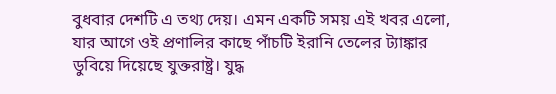বুধবার দেশটি এ তথ্য দেয়। এমন একটি সময় এই খবর এলো, যার আগে ওই প্রণালির কাছে পাঁচটি ইরানি তেলের ট্যাঙ্কার ডুবিয়ে দিয়েছে যুক্তরাষ্ট্র। যুদ্ধ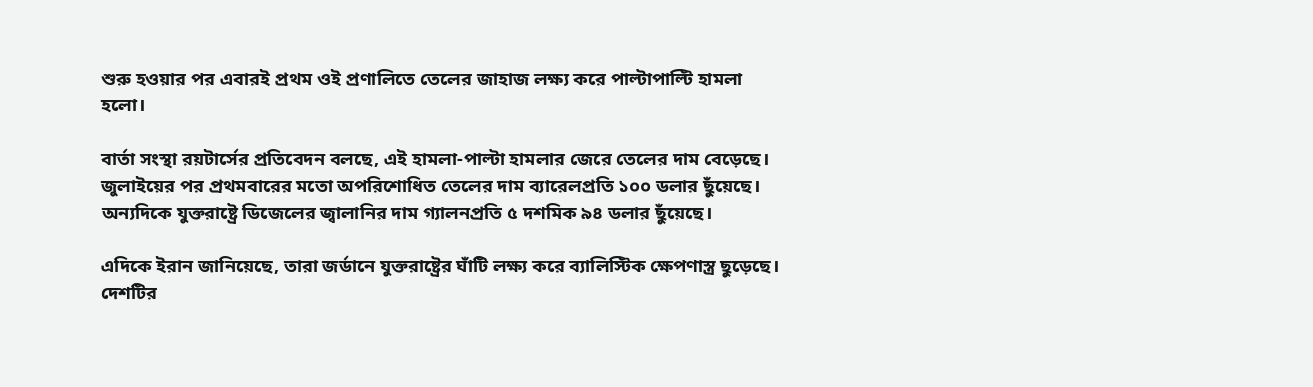শুরু হওয়ার পর এবারই প্রথম ওই প্রণালিতে তেলের জাহাজ লক্ষ্য করে পাল্টাপাল্টি হামলা হলো।

বার্তা সংস্থা রয়টার্সের প্রতিবেদন বলছে, এই হামলা-পাল্টা হামলার জেরে তেলের দাম বেড়েছে। জুলাইয়ের পর প্রথমবারের মতো অপরিশোধিত তেলের দাম ব্যারেলপ্রতি ১০০ ডলার ছুঁয়েছে। অন্যদিকে যুক্তরাষ্ট্রে ডিজেলের জ্বালানির দাম গ্যালনপ্রতি ৫ দশমিক ৯৪ ডলার ছুঁয়েছে।

এদিকে ইরান জানিয়েছে, তারা জর্ডানে যুক্তরাষ্ট্রের ঘাঁটি লক্ষ্য করে ব্যালিস্টিক ক্ষেপণাস্ত্র ছুড়েছে। দেশটির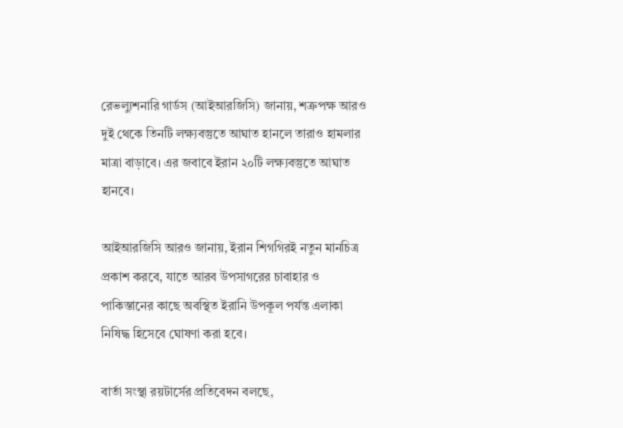রেভল্যুশনারি গার্ডস (আইআরজিসি) জানায়, শত্রুপক্ষ আরও দুই থেকে তিনটি লক্ষ্যবস্তুতে আঘাত হানলে তারাও হামলার মাত্রা বাড়াবে। এর জবাবে ইরান ২০টি লক্ষ্যবস্তুতে আঘাত হানবে।

আইআরজিসি আরও জানায়, ইরান শিগগিরই নতুন মানচিত্র প্রকাশ করবে, যাতে আরব উপসাগরের চাবাহার ও পাকিস্তানের কাছে অবস্থিত ইরানি উপকূল পর্যন্ত এলাকা নিষিদ্ধ হিসেবে ঘোষণা করা হবে।

বার্তা সংস্থা রয়টার্সের প্রতিবেদন বলছে,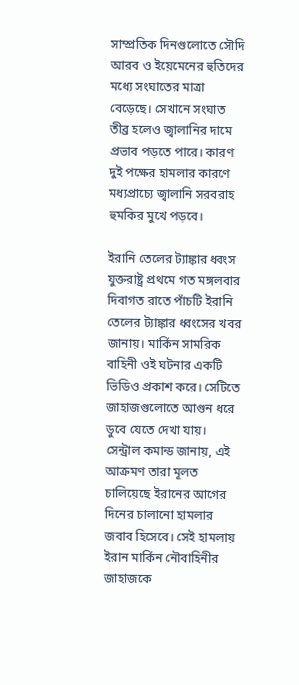সাম্প্রতিক দিনগুলোতে সৌদি আরব ও ইয়েমেনের হুতিদের মধ্যে সংঘাতের মাত্রা বেড়েছে। সেখানে সংঘাত তীব্র হলেও জ্বালানির দামে প্রভাব পড়তে পারে। কারণ দুই পক্ষের হামলার কারণে মধ্যপ্রাচ্যে জ্বালানি সরবরাহ হুমকির মুখে পড়বে।

ইরানি তেলের ট্যাঙ্কার ধ্বংস
যুক্তরাষ্ট্র প্রথমে গত মঙ্গলবার দিবাগত রাতে পাঁচটি ইরানি তেলের ট্যাঙ্কার ধ্বংসের খবর জানায়। মার্কিন সামরিক বাহিনী ওই ঘটনার একটি ভিডিও প্রকাশ করে। সেটিতে জাহাজগুলোতে আগুন ধরে ডুবে যেতে দেখা যায়। সেন্ট্রাল কমান্ড জানায়, এই আক্রমণ তারা মূলত চালিয়েছে ইরানের আগের দিনের চালানো হামলার জবাব হিসেবে। সেই হামলায় ইরান মার্কিন নৌবাহিনীর জাহাজকে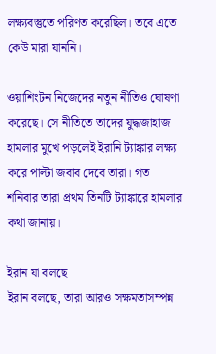লক্ষ্যবস্তুতে পরিণত করেছিল। তবে এতে কেউ মারা যাননি।

ওয়াশিংটন নিজেদের নতুন নীতিও ঘোষণা করেছে। সে নীতিতে তাদের যুদ্ধজাহাজ হামলার মুখে পড়লেই ইরানি ট্যাঙ্কার লক্ষ্য করে পাল্টা জবাব দেবে তারা। গত শনিবার তারা প্রথম তিনটি ট্যাঙ্কারে হামলার কথা জানায়।

ইরান যা বলছে
ইরান বলছে, তারা আরও সক্ষমতাসম্পন্ন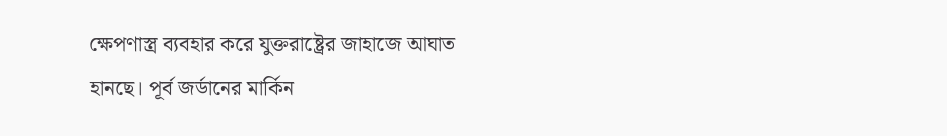ক্ষেপণাস্ত্র ব্যবহার করে যুক্তরাষ্ট্রের জাহাজে আঘাত হানছে। পূর্ব জর্ডানের মার্কিন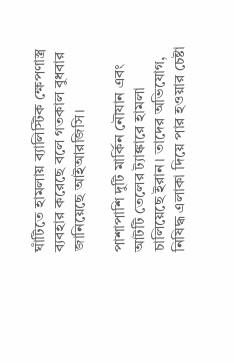ঘাঁটিতে হামলায় ব্যালিস্টিক ক্ষেপণাস্ত্র ব্যবহার করেছে বলে গতকাল বুধবার জানিয়েছে আইআরজিসি।

পাশাপাশি দুটি মার্কিন নৌযান এবং আটটি তেলের ট্যাঙ্কারে হামলা চালিয়েছে ইরান। তাদের অভিযোগ, নিষিদ্ধ এলাকা দিয়ে পার হওয়ার চেষ্টা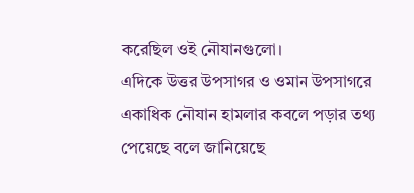করেছিল ওই নৌযানগুলো।
এদিকে উত্তর উপসাগর ও ওমান উপসাগরে একাধিক নৌযান হামলার কবলে পড়ার তথ্য পেয়েছে বলে জানিয়েছে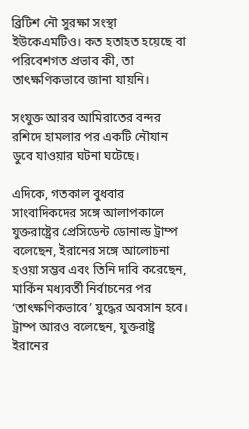ব্রিটিশ নৌ সুরক্ষা সংস্থা ইউকেএমটিও। কত হতাহত হয়েছে বা পরিবেশগত প্রভাব কী, তা তাৎক্ষণিকভাবে জানা যায়নি।

সংযুক্ত আরব আমিরাতের বন্দর রশিদে হামলার পর একটি নৌযান ডুবে যাওয়ার ঘটনা ঘটেছে।

এদিকে, গতকাল বুধবার সাংবাদিকদের সঙ্গে আলাপকালে যুক্তরাষ্ট্রের প্রেসিডেন্ট ডোনাল্ড ট্রাম্প বলেছেন, ইরানের সঙ্গে আলোচনা হওয়া সম্ভব এবং তিনি দাবি করেছেন, মার্কিন মধ্যবর্তী নির্বাচনের পর ‘তাৎক্ষণিকভাবে’ যুদ্ধের অবসান হবে। ট্রাম্প আরও বলেছেন, যুক্তরাষ্ট্র ইরানের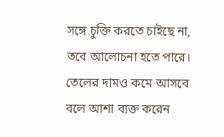সঙ্গে চুক্তি করতে চাইছে না, তবে আলোচনা হতে পারে। তেলের দামও কমে আসবে বলে আশা ব্যক্ত করেন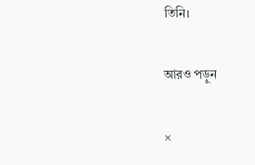তিনি।

আরও পড়ুন

×